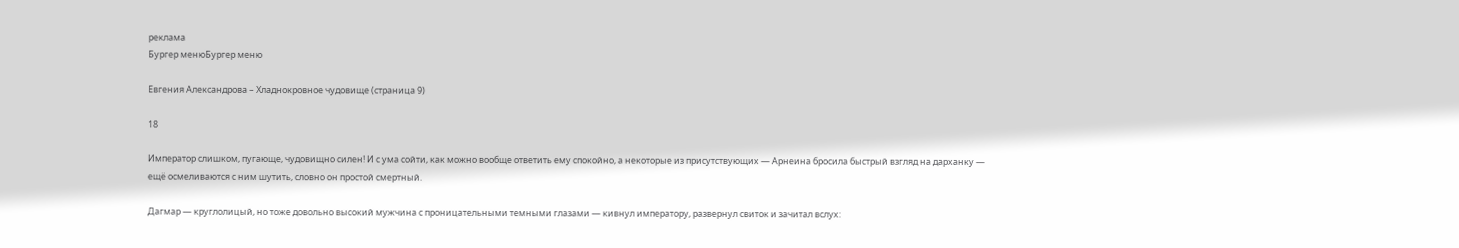реклама
Бургер менюБургер меню

Евгения Александрова – Хладнокровное чудовище (страница 9)

18

Император слишком, пугающе, чудовищно силен! И с ума сойти, как можно вообще ответить ему спокойно, а некоторые из присутствующих — Арнеина бросила быстрый взгляд на дарханку — ещё осмеливаются с ним шутить, словно он простой смертный.

Дагмар — круглолицый, но тоже довольно высокий мужчина с проницательными темными глазами — кивнул императору, развернул свиток и зачитал вслух: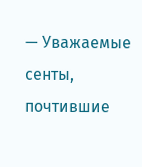— Уважаемые сенты, почтившие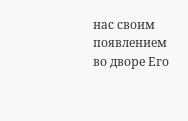нас своим появлением во дворе Его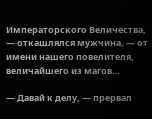Императорского Величества, — откашлялся мужчина, — от имени нашего повелителя, величайшего из магов…

— Давай к делу, — прервал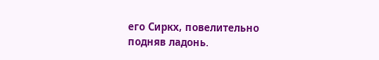его Сиркх, повелительно подняв ладонь.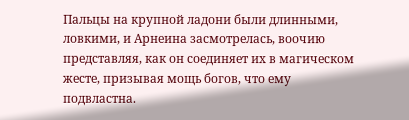Пальцы на крупной ладони были длинными, ловкими, и Арнеина засмотрелась, воочию представляя, как он соединяет их в магическом жесте, призывая мощь богов, что ему подвластна.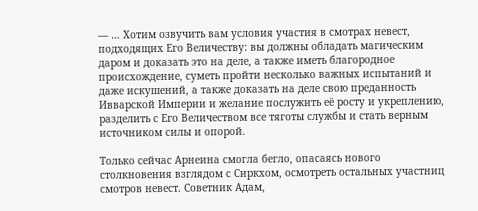— … Хотим озвучить вам условия участия в смотрах невест, подходящих Его Величеству: вы должны обладать магическим даром и доказать это на деле, а также иметь благородное происхождение, суметь пройти несколько важных испытаний и даже искушений, а также доказать на деле свою преданность Ивварской Империи и желание послужить её росту и укреплению, разделить с Его Величеством все тяготы службы и стать верным источником силы и опорой.

Только сейчас Арнеина смогла бегло, опасаясь нового столкновения взглядом с Сиркхом, осмотреть остальных участниц смотров невест. Советник Адам,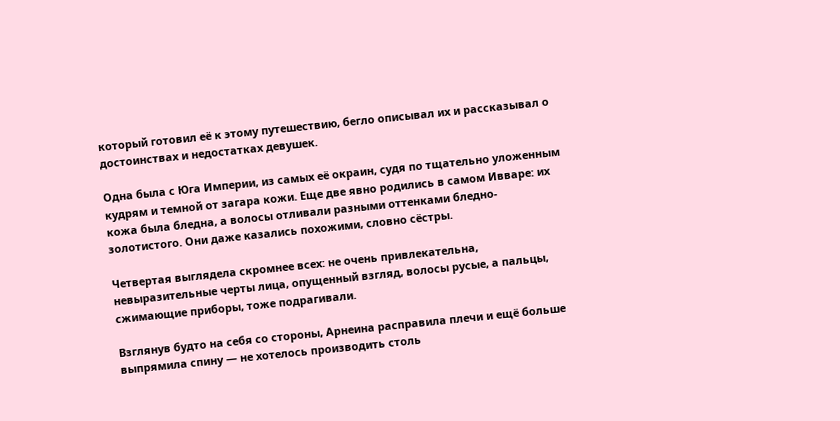который готовил её к этому путешествию, бегло описывал их и рассказывал о достоинствах и недостатках девушек.

Одна была с Юга Империи, из самых её окраин, судя по тщательно уложенным кудрям и темной от загара кожи. Еще две явно родились в самом Ивваре: их кожа была бледна, а волосы отливали разными оттенками бледно-золотистого. Они даже казались похожими, словно сёстры.

Четвертая выглядела скромнее всех: не очень привлекательна, невыразительные черты лица, опущенный взгляд, волосы русые, а пальцы, сжимающие приборы, тоже подрагивали.

Взглянув будто на себя со стороны, Арнеина расправила плечи и ещё больше выпрямила спину — не хотелось производить столь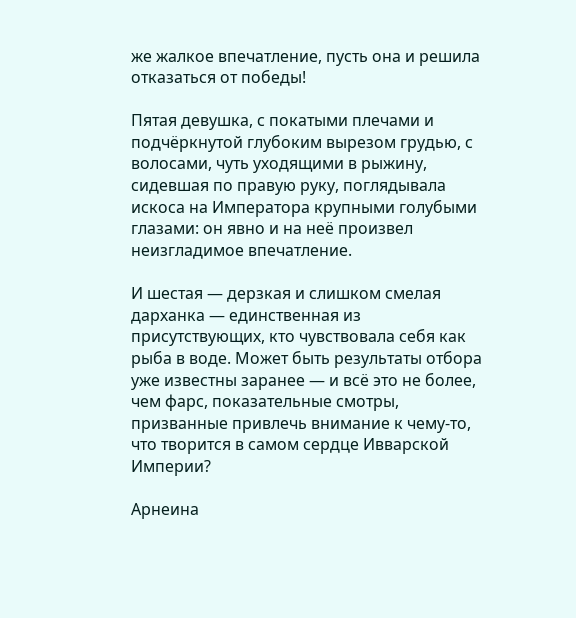же жалкое впечатление, пусть она и решила отказаться от победы!

Пятая девушка, с покатыми плечами и подчёркнутой глубоким вырезом грудью, с волосами, чуть уходящими в рыжину, сидевшая по правую руку, поглядывала искоса на Императора крупными голубыми глазами: он явно и на неё произвел неизгладимое впечатление.

И шестая — дерзкая и слишком смелая дарханка — единственная из присутствующих, кто чувствовала себя как рыба в воде. Может быть результаты отбора уже известны заранее — и всё это не более, чем фарс, показательные смотры, призванные привлечь внимание к чему-то, что творится в самом сердце Ивварской Империи?

Арнеина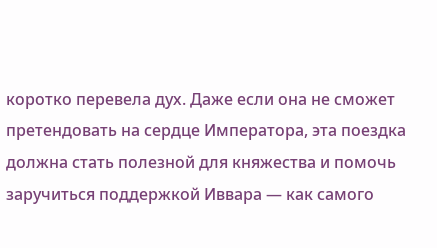коротко перевела дух. Даже если она не сможет претендовать на сердце Императора, эта поездка должна стать полезной для княжества и помочь заручиться поддержкой Иввара — как самого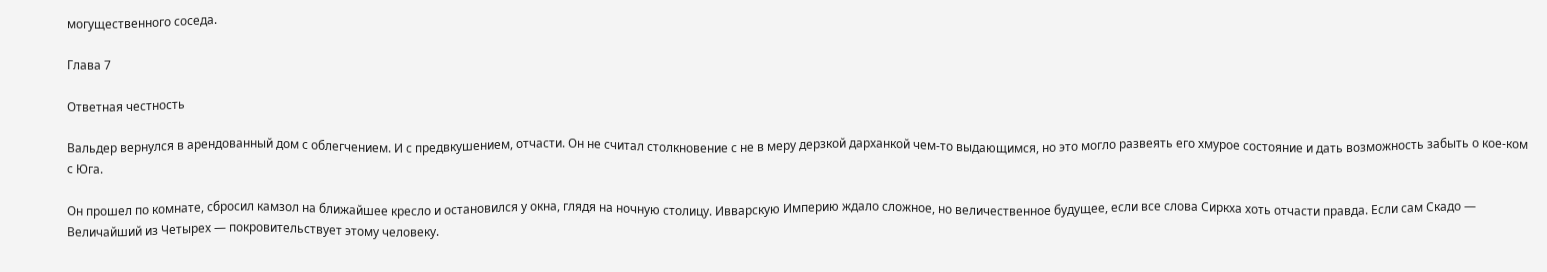могущественного соседа.

Глава 7

Ответная честность

Вальдер вернулся в арендованный дом с облегчением. И с предвкушением, отчасти. Он не считал столкновение с не в меру дерзкой дарханкой чем-то выдающимся, но это могло развеять его хмурое состояние и дать возможность забыть о кое-ком с Юга.

Он прошел по комнате, сбросил камзол на ближайшее кресло и остановился у окна, глядя на ночную столицу. Ивварскую Империю ждало сложное, но величественное будущее, если все слова Сиркха хоть отчасти правда. Если сам Скадо — Величайший из Четырех — покровительствует этому человеку.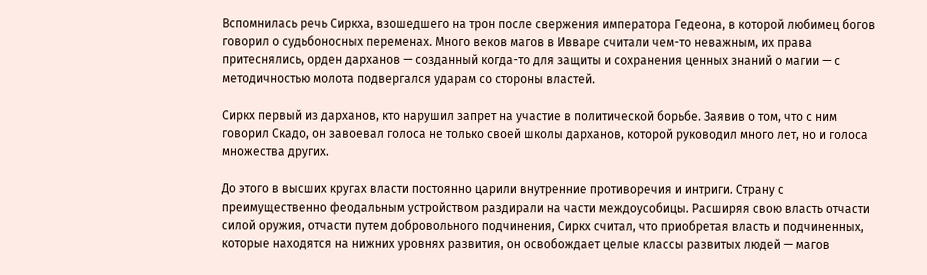Вспомнилась речь Сиркха, взошедшего на трон после свержения императора Гедеона, в которой любимец богов говорил о судьбоносных переменах. Много веков магов в Ивваре считали чем-то неважным, их права притеснялись, орден дарханов — созданный когда-то для защиты и сохранения ценных знаний о магии — с методичностью молота подвергался ударам со стороны властей.

Сиркх первый из дарханов, кто нарушил запрет на участие в политической борьбе. Заявив о том, что с ним говорил Скадо, он завоевал голоса не только своей школы дарханов, которой руководил много лет, но и голоса множества других.

До этого в высших кругах власти постоянно царили внутренние противоречия и интриги. Страну с преимущественно феодальным устройством раздирали на части междоусобицы. Расширяя свою власть отчасти силой оружия, отчасти путем добровольного подчинения, Сиркх считал, что приобретая власть и подчиненных, которые находятся на нижних уровнях развития, он освобождает целые классы развитых людей — магов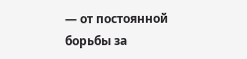— от постоянной борьбы за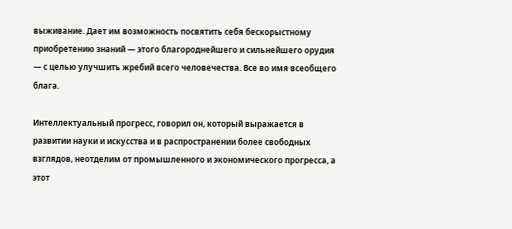выживание. Дает им возможность посвятить себя бескорыстному приобретению знаний — этого благороднейшего и сильнейшего орудия — с целью улучшить жребий всего человечества. Все во имя всеобщего блага.

Интеллектуальный прогресс, говорил он, который выражается в развитии науки и искусства и в распространении более свободных взглядов, неотделим от промышленного и экономического прогресса, а этот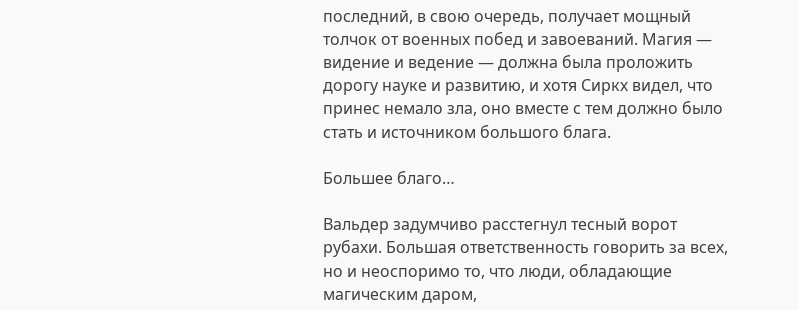последний, в свою очередь, получает мощный толчок от военных побед и завоеваний. Магия — видение и ведение — должна была проложить дорогу науке и развитию, и хотя Сиркх видел, что принес немало зла, оно вместе с тем должно было стать и источником большого блага.

Большее благо…

Вальдер задумчиво расстегнул тесный ворот рубахи. Большая ответственность говорить за всех, но и неоспоримо то, что люди, обладающие магическим даром,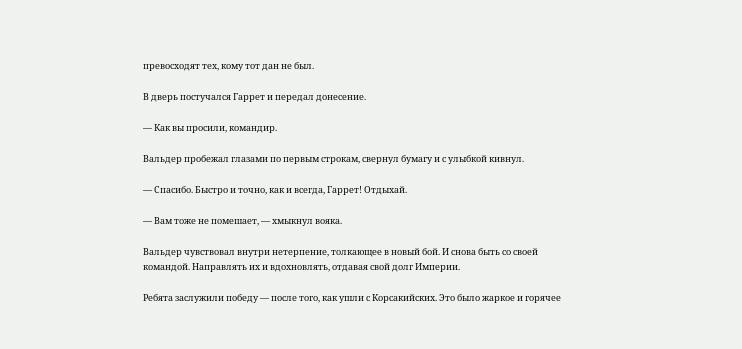превосходят тех, кому тот дан не был.

В дверь постучался Гаррет и передал донесение.

— Как вы просили, командир.

Вальдер пробежал глазами по первым строкам, свернул бумагу и с улыбкой кивнул.

— Спасибо. Быстро и точно, как и всегда, Гаррет! Отдыхай.

— Вам тоже не помешает, — хмыкнул вояка.

Вальдер чувствовал внутри нетерпение, толкающее в новый бой. И снова быть со своей командой. Направлять их и вдохновлять, отдавая свой долг Империи.

Ребята заслужили победу — после того, как ушли с Корсакийских. Это было жаркое и горячее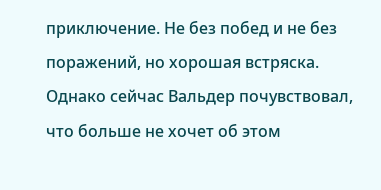приключение. Не без побед и не без поражений, но хорошая встряска. Однако сейчас Вальдер почувствовал, что больше не хочет об этом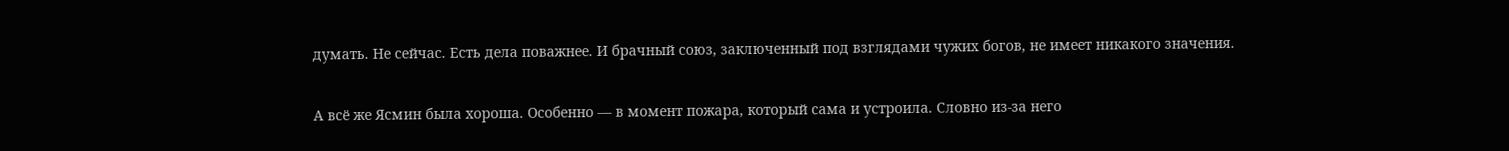думать. Не сейчас. Есть дела поважнее. И брачный союз, заключенный под взглядами чужих богов, не имеет никакого значения.

А всё же Ясмин была хороша. Особенно — в момент пожара, который сама и устроила. Словно из-за него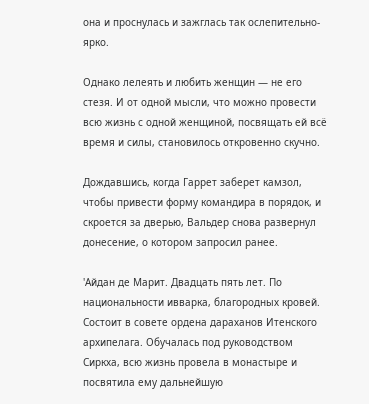она и проснулась и зажглась так ослепительно-ярко.

Однако лелеять и любить женщин — не его стезя. И от одной мысли, что можно провести всю жизнь с одной женщиной, посвящать ей всё время и силы, становилось откровенно скучно.

Дождавшись, когда Гаррет заберет камзол, чтобы привести форму командира в порядок, и скроется за дверью, Вальдер снова развернул донесение, о котором запросил ранее.

'Айдан де Марит. Двадцать пять лет. По национальности ивварка, благородных кровей. Состоит в совете ордена дараханов Итенского архипелага. Обучалась под руководством Сиркха, всю жизнь провела в монастыре и посвятила ему дальнейшую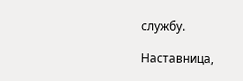службу.

Наставница,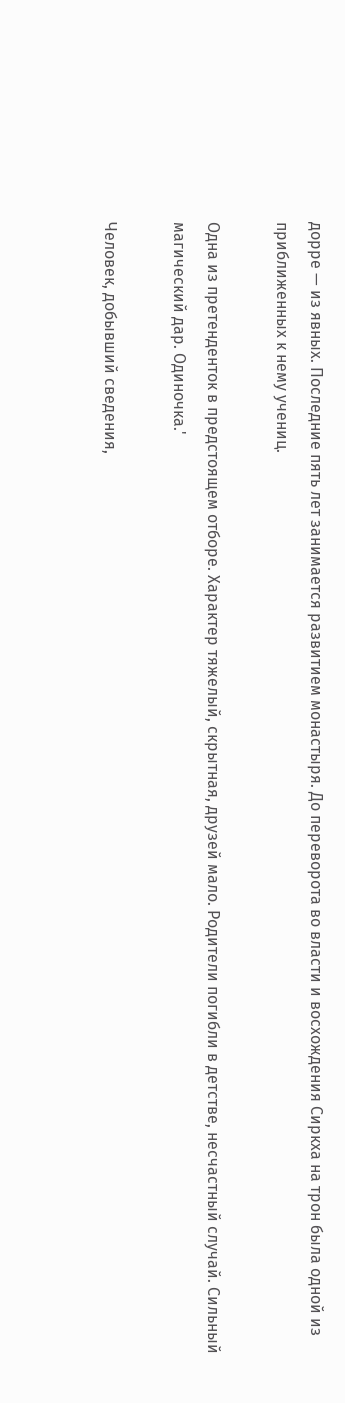дорре — из явных. Последние пять лет занимается развитием монастыря. До переворота во власти и восхождения Сиркха на трон была одной из приближенных к нему учениц.

Одна из претенденток в предстоящем отборе. Характер тяжелый, скрытная, друзей мало. Родители погибли в детстве, несчастный случай. Сильный магический дар. Одиночка.'

Человек, добывший сведения,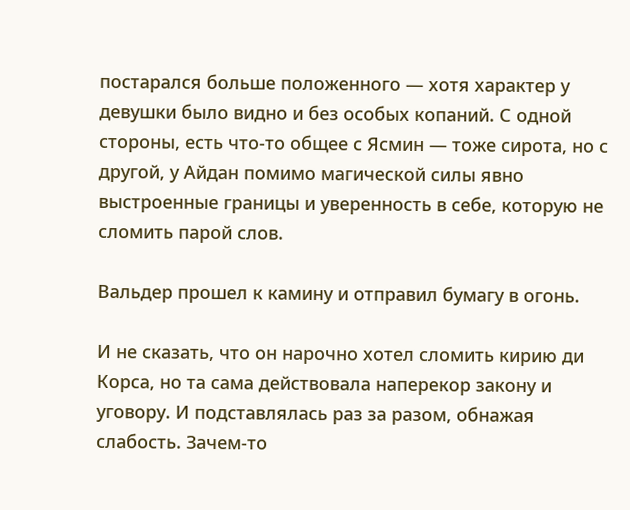постарался больше положенного — хотя характер у девушки было видно и без особых копаний. С одной стороны, есть что-то общее с Ясмин — тоже сирота, но с другой, у Айдан помимо магической силы явно выстроенные границы и уверенность в себе, которую не сломить парой слов.

Вальдер прошел к камину и отправил бумагу в огонь.

И не сказать, что он нарочно хотел сломить кирию ди Корса, но та сама действовала наперекор закону и уговору. И подставлялась раз за разом, обнажая слабость. Зачем-то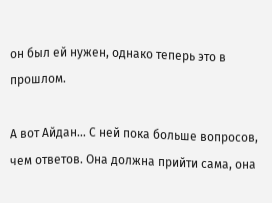он был ей нужен, однако теперь это в прошлом.

А вот Айдан… С ней пока больше вопросов, чем ответов. Она должна прийти сама, она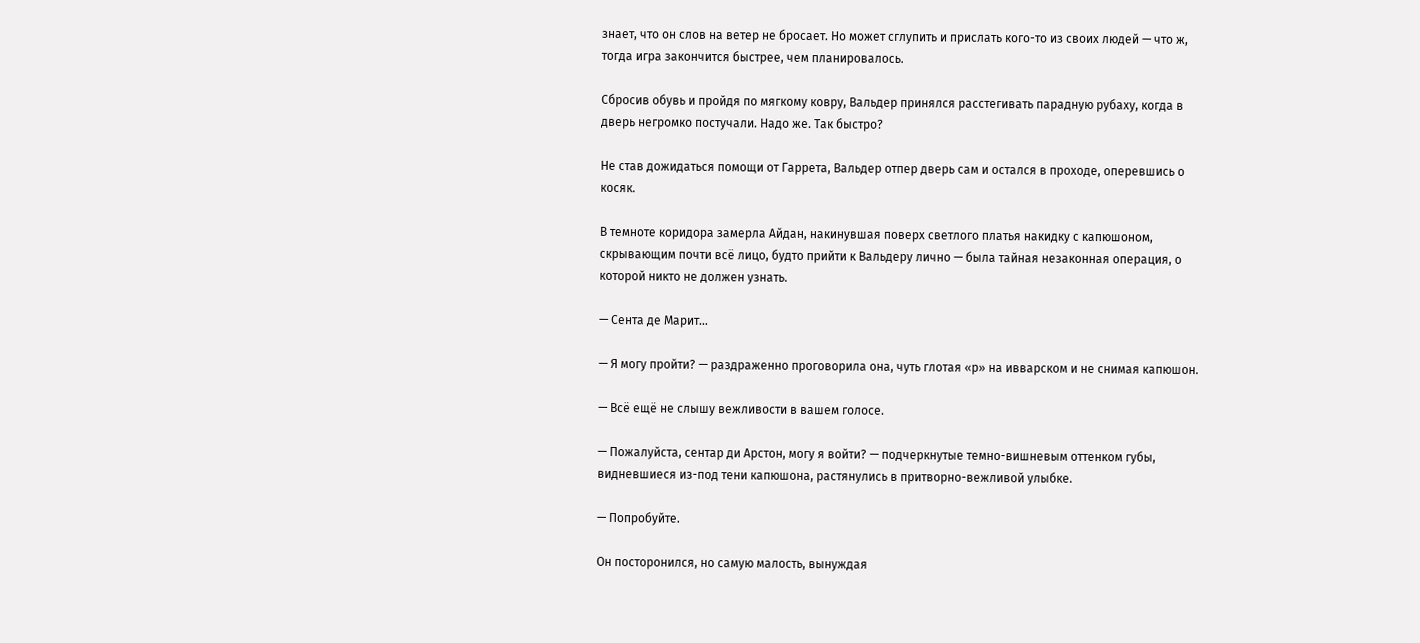знает, что он слов на ветер не бросает. Но может сглупить и прислать кого-то из своих людей — что ж, тогда игра закончится быстрее, чем планировалось.

Сбросив обувь и пройдя по мягкому ковру, Вальдер принялся расстегивать парадную рубаху, когда в дверь негромко постучали. Надо же. Так быстро?

Не став дожидаться помощи от Гаррета, Вальдер отпер дверь сам и остался в проходе, оперевшись о косяк.

В темноте коридора замерла Айдан, накинувшая поверх светлого платья накидку с капюшоном, скрывающим почти всё лицо, будто прийти к Вальдеру лично — была тайная незаконная операция, о которой никто не должен узнать.

— Сента де Марит…

— Я могу пройти? — раздраженно проговорила она, чуть глотая «р» на ивварском и не снимая капюшон.

— Всё ещё не слышу вежливости в вашем голосе.

— Пожалуйста, сентар ди Арстон, могу я войти? — подчеркнутые темно-вишневым оттенком губы, видневшиеся из-под тени капюшона, растянулись в притворно-вежливой улыбке.

— Попробуйте.

Он посторонился, но самую малость, вынуждая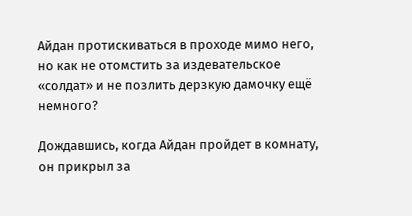Айдан протискиваться в проходе мимо него, но как не отомстить за издевательское «солдат» и не позлить дерзкую дамочку ещё немного?

Дождавшись, когда Айдан пройдет в комнату, он прикрыл за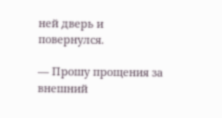ней дверь и повернулся.

— Прошу прощения за внешний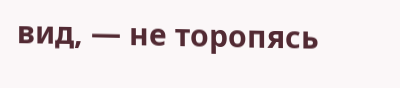вид, — не торопясь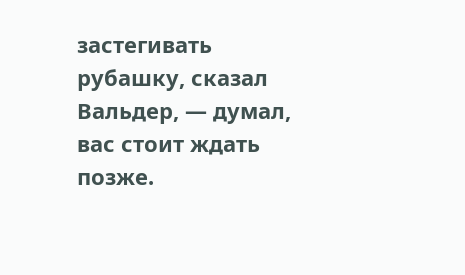застегивать рубашку, сказал Вальдер, — думал, вас стоит ждать позже.